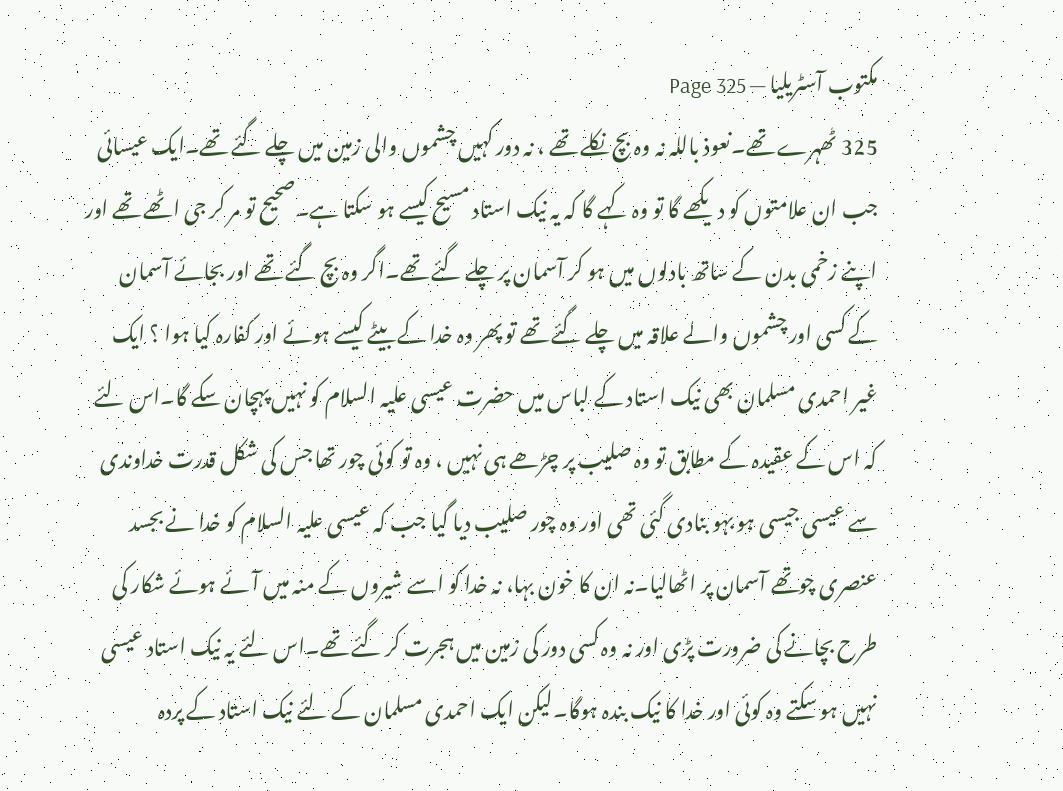مکتوب آسٹریلیا — Page 325
325 ٹھہرے تھے۔نعوذ باللہ نہ وہ بچ نکلے تھے ، نہ دور کہیں چشموں والی زمین میں چلے گئے تھے۔ایک عیسائی جب ان علامتوں کو دیکھے گا تو وہ کہے گا کہ یہ نیک استاد مسیح کیسے ہو سکتا ہے۔صحیح تو مر کر جی اٹھے تھے اور اپنے زخمی بدن کے ساتھ بادلوں میں ہو کر آسمان پر چلے گئے تھے۔اگر وہ بچ گئے تھے اور بجائے آسمان کے کسی اور چشموں والے علاقہ میں چلے گئے تھے تو پھر وہ خدا کے بیٹے کیسے ہوئے اور کفارہ کیا ہوا ؟ ایک غیر احمدی مسلمان بھی نیک استاد کے لباس میں حضرت عیسی علیہ السلام کو نہیں پہچان سکے گا۔اس لئے کہ اس کے عقیدہ کے مطابق تو وہ صلیب پر چڑھے ہی نہیں ، وہ تو کوئی چور تھا جس کی شکل قدرت خداوندی سے عیسی جیسی ہو بہو بنادی گئی تھی اور وہ چور صلیب دیا گیا جب کہ عیسی علیہ السلام کو خدا نے بجسد عنصری چوتھے آسمان پر اٹھالیا۔نہ ان کا خون بہا، نہ خدا کو اسے شیروں کے منہ میں آئے ہوئے شکار کی طرح بچانے کی ضرورت پڑی اور نہ وہ کسی دور کی زمین میں ہجرت کر گئے تھے۔اس لئے یہ نیک استاد عیسی نہیں ہو سکتے وہ کوئی اور خدا کا نیک بندہ ہوگا۔لیکن ایک احمدی مسلمان کے لئے نیک استاد کے پردہ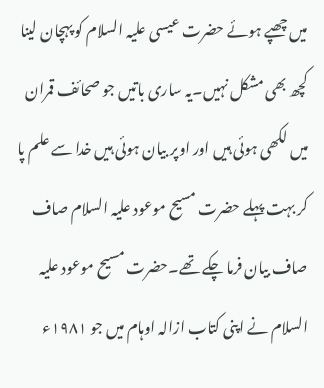میں چھپے ہوئے حضرت عیسی علیہ السلام کو پہچان لینا کچھ بھی مشکل نہیں۔یہ ساری باتیں جو صحائف قمران میں لکھی ہوئی ہیں اور اوپر بیان ہوئی ہیں خدا سے علم پا کر بہت پہلے حضرت مسیح موعود علیہ السلام صاف صاف بیان فرما چکے تھے۔حضرت مسیح موعود علیہ السلام نے اپنی کتاب ازالہ اوہام میں جو ۱۹۸۱ء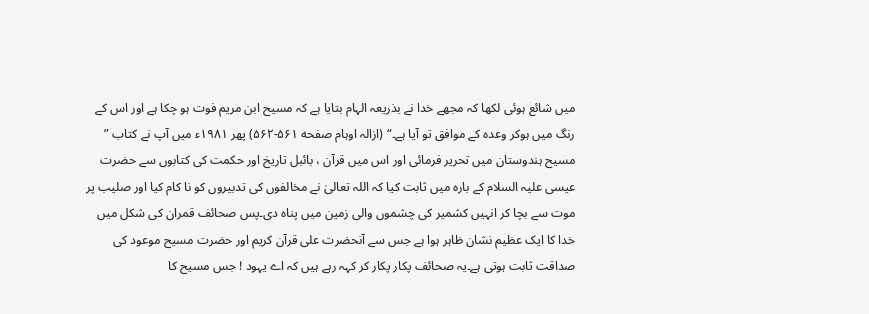میں شائع ہوئی لکھا کہ مجھے خدا نے بذریعہ الہام بتایا ہے کہ مسیح ابن مریم فوت ہو چکا ہے اور اس کے رنگ میں ہوکر وعدہ کے موافق تو آیا ہے۔“ (ازالہ اوہام صفحه ۵۶۱-۵۶۲) پھر ۱۹۸۱ء میں آپ نے کتاب ” مسیح ہندوستان میں تحریر فرمائی اور اس میں قرآن ، بائبل تاریخ اور حکمت کی کتابوں سے حضرت عیسی علیہ السلام کے بارہ میں ثابت کیا کہ اللہ تعالیٰ نے مخالفوں کی تدبیروں کو نا کام کیا اور صلیب پر موت سے بچا کر انہیں کشمیر کی چشموں والی زمین میں پناہ دی۔پس صحائف قمران کی شکل میں خدا کا ایک عظیم نشان ظاہر ہوا ہے جس سے آنحضرت علی قرآن کریم اور حضرت مسیح موعود کی صداقت ثابت ہوتی ہے۔یہ صحائف پکار پکار کر کہہ رہے ہیں کہ اے یہود ! جس مسیح کا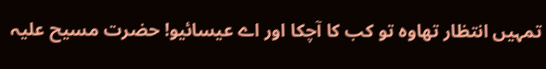تمہیں انتظار تھاوہ تو کب کا آچکا اور اے عیسائیو! حضرت مسیح علیہ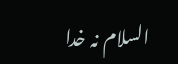السلام نہ خدا